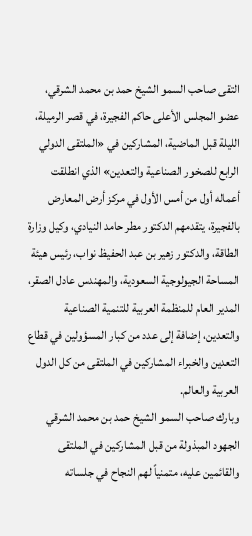التقى صاحب السمو الشيخ حمد بن محمد الشرقي، عضو المجلس الأعلى حاكم الفجيرة، في قصر الرميلة، الليلة قبل الماضية، المشاركين في «الملتقى الدولي الرابع للصخور الصناعية والتعدين» الذي انطلقت أعماله أول من أمس الأول في مركز أرض المعارض بالفجيرة، يتقدمهم الدكتور مطر حامد النيادي، وكيل وزارة الطاقة، والدكتور زهير بن عبد الحفيظ نواب، رئيس هيئة المساحة الجيولوجية السعودية، والمهندس عادل الصقر، المدير العام للمنظمة العربية للتنمية الصناعية والتعدين، إضافة إلى عدد من كبار المسؤولين في قطاع التعدين والخبراء المشاركين في الملتقى من كل الدول العربية والعالم.
وبارك صاحب السمو الشيخ حمد بن محمد الشرقي الجهود المبذولة من قبل المشاركين في الملتقى والقائمين عليه، متمنياً لهم النجاح في جلساته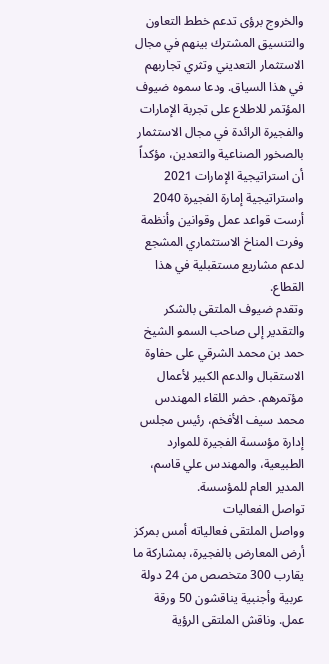والخروج برؤى تدعم خطط التعاون والتنسيق المشترك بينهم في مجال الاستثمار التعديني وتثري تجاربهم في هذا السياق. ودعا سموه ضيوف المؤتمر للاطلاع على تجربة الإمارات والفجيرة الرائدة في مجال الاستثمار بالصخور الصناعية والتعدين، مؤكداً أن استراتيجية الإمارات 2021 واستراتيجية إمارة الفجيرة 2040 أرست قواعد عمل وقوانين وأنظمة وفرت المناخ الاستثماري المشجع لدعم مشاريع مستقبلية في هذا القطاع.
وتقدم ضيوف الملتقى بالشكر والتقدير إلى صاحب السمو الشيخ حمد بن محمد الشرقي على حفاوة الاستقبال والدعم الكبير لأعمال مؤتمرهم. حضر اللقاء المهندس محمد سيف الأفخم، رئيس مجلس إدارة مؤسسة الفجيرة للموارد الطبيعية، والمهندس علي قاسم، المدير العام للمؤسسة.
تواصل الفعاليات
وواصل الملتقى فعالياته أمس بمركز أرض المعارض بالفجيرة، بمشاركة ما يقارب 300 متخصص من 24 دولة عربية وأجنبية يناقشون 50 ورقة عمل. وناقش الملتقى الرؤية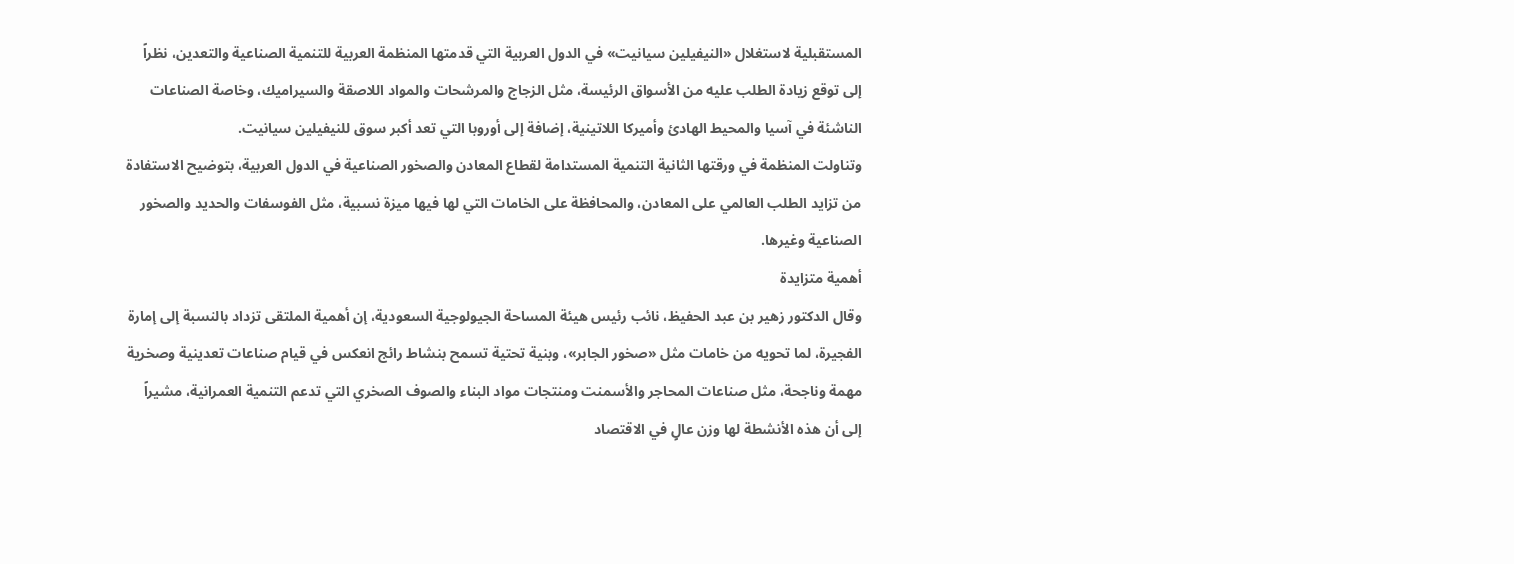المستقبلية لاستغلال «النيفيلين سيانيت» في الدول العربية التي قدمتها المنظمة العربية للتنمية الصناعية والتعدين، نظراً إلى توقع زيادة الطلب عليه من الأسواق الرئيسة، مثل الزجاج والمرشحات والمواد اللاصقة والسيراميك، وخاصة الصناعات الناشئة في آسيا والمحيط الهادئ وأميركا اللاتينية، إضافة إلى أوروبا التي تعد أكبر سوق للنيفيلين سيانيت.
وتناولت المنظمة في ورقتها الثانية التنمية المستدامة لقطاع المعادن والصخور الصناعية في الدول العربية، بتوضيح الاستفادة من تزايد الطلب العالمي على المعادن، والمحافظة على الخامات التي لها فيها ميزة نسبية، مثل الفوسفات والحديد والصخور الصناعية وغيرها.
أهمية متزايدة
وقال الدكتور زهير بن عبد الحفيظ، نائب رئيس هيئة المساحة الجيولوجية السعودية، إن أهمية الملتقى تزداد بالنسبة إلى إمارة الفجيرة، لما تحويه من خامات مثل «صخور الجابر»، وبنية تحتية تسمح بنشاط رائج انعكس في قيام صناعات تعدينية وصخرية مهمة وناجحة، مثل صناعات المحاجر والأسمنت ومنتجات مواد البناء والصوف الصخري التي تدعم التنمية العمرانية، مشيراً إلى أن هذه الأنشطة لها وزن عالٍ في الاقتصاد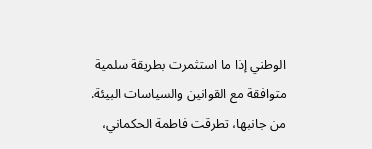الوطني إذا ما استثمرت بطريقة سلمية متوافقة مع القوانين والسياسات البيئة.
من جانبها، تطرقت فاطمة الحكماني،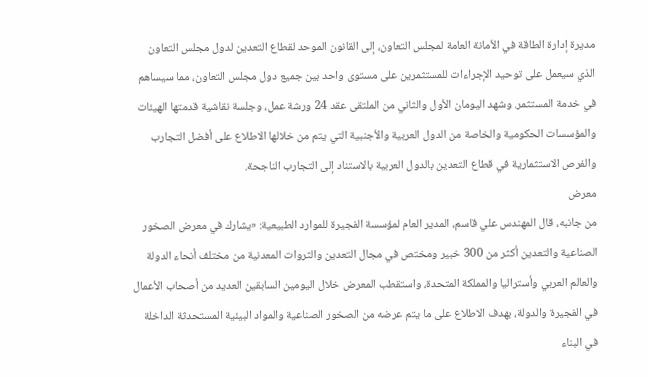مديرة إدارة الطاقة في الأمانة العامة لمجلس التعاون، إلى القانون الموحد لقطاع التعدين لدول مجلس التعاون الذي سيعمل على توحيد الإجراءات للمستثمرين على مستوى واحد بين جميع دول مجلس التعاون، مما سيساهم في خدمة المستثمر. وشهد اليومان الأول والثاني من الملتقى عقد 24 ورشة عمل، وجلسة نقاشية قدمتها الهيئات والمؤسسات الحكومية والخاصة من الدول العربية والأجنبية التي يتم من خلالها الاطلاع على أفضل التجارب والفرص الاستثمارية في قطاع التعدين بالدول العربية بالاستناد إلى التجارب الناجحة.
معرض
من جانبه، قال المهندس علي قاسم، المدير العام لمؤسسة الفجيرة للموارد الطبيعية: «يشارك في معرض الصخور الصناعية والتعدين أكثر من 300 خبير ومختص في مجال التعدين والثروات المعدنية من مختلف أنحاء الدولة والعالم العربي وأستراليا والمملكة المتحدة، واستقطب المعرض خلال اليومين السابقين العديد من أصحاب الأعمال في الفجيرة والدولة، بهدف الاطلاع على ما يتم عرضه من الصخور الصناعية والمواد البيئية المستحدثة الداخلة في البناء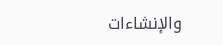والإنشاءات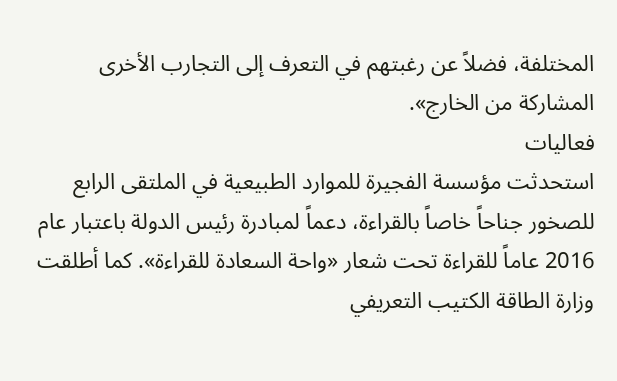المختلفة، فضلاً عن رغبتهم في التعرف إلى التجارب الأخرى المشاركة من الخارج».
فعاليات
استحدثت مؤسسة الفجيرة للموارد الطبيعية في الملتقى الرابع للصخور جناحاً خاصاً بالقراءة، دعماً لمبادرة رئيس الدولة باعتبار عام 2016 عاماً للقراءة تحت شعار «واحة السعادة للقراءة». كما أطلقت وزارة الطاقة الكتيب التعريفي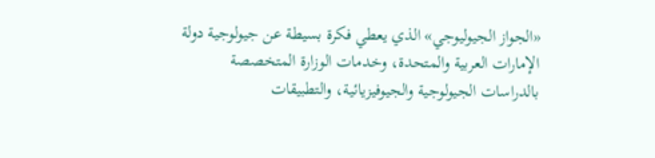«الجواز الجيوليوجي» الذي يعطي فكرة بسيطة عن جيولوجية دولة الإمارات العربية والمتحدة، وخدمات الوزارة المتخصصة بالدراسات الجيولوجية والجيوفيزيائية، والتطبيقات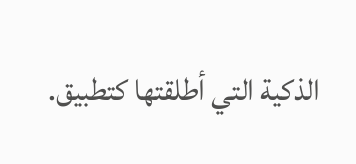الذكية التي أطلقتها كتطبيق.